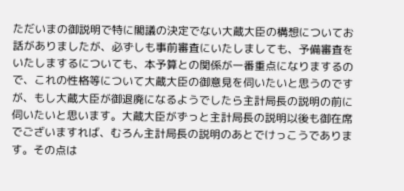ただいまの御説明で特に閣議の決定でない大蔵大臣の構想についてお話がありましたが、必ずしも事前審査にいたしましても、予備審査をいたしまするについても、本予算との関係が一番重点になりまするので、これの性格等について大蔵大臣の御意見を伺いたいと思うのですが、もし大蔵大臣が御退廃になるようでしたら主計局長の説明の前に伺いたいと思います。大蔵大臣がずっと主計局長の説明以後も御在席でございますれば、むろん主計局長の説明のあとでけっこうであります。その点は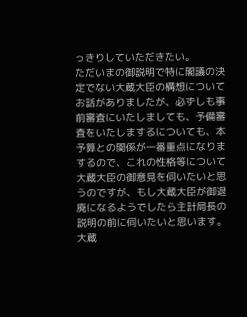っきりしていただきたい。
ただいまの御説明で特に閣議の決定でない大蔵大臣の構想についてお話がありましたが、必ずしも事前審査にいたしましても、予備審査をいたしまするについても、本予算との関係が一番重点になりまするので、これの性格等について大蔵大臣の御意見を伺いたいと思うのですが、もし大蔵大臣が御退廃になるようでしたら主計局長の説明の前に伺いたいと思います。大蔵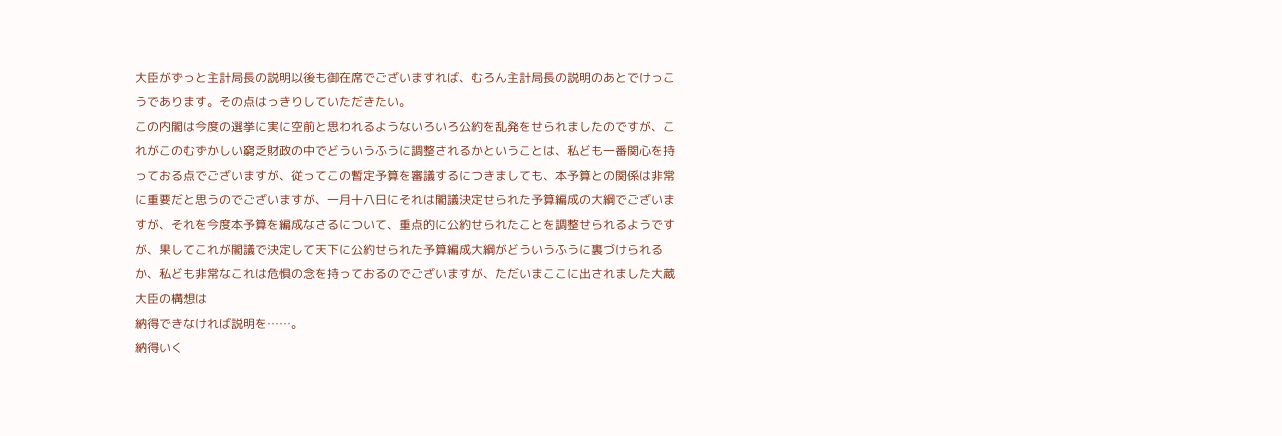大臣がずっと主計局長の説明以後も御在席でございますれば、むろん主計局長の説明のあとでけっこうであります。その点はっきりしていただきたい。
この内閣は今度の選挙に実に空前と思われるようないろいろ公約を乱発をせられましたのですが、これがこのむずかしい窮乏財政の中でどういうふうに調整されるかということは、私ども一番関心を持っておる点でございますが、従ってこの暫定予算を審議するにつきましても、本予算との関係は非常に重要だと思うのでございますが、一月十八日にそれは閣議決定せられた予算編成の大綱でございますが、それを今度本予算を編成なさるについて、重点的に公約せられたことを調整せられるようですが、果してこれが閣議で決定して天下に公約せられた予算編成大綱がどういうふうに裏づけられるか、私ども非常なこれは危惧の念を持っておるのでございますが、ただいまここに出されました大蔵大臣の構想は
納得できなければ説明を……。
納得いく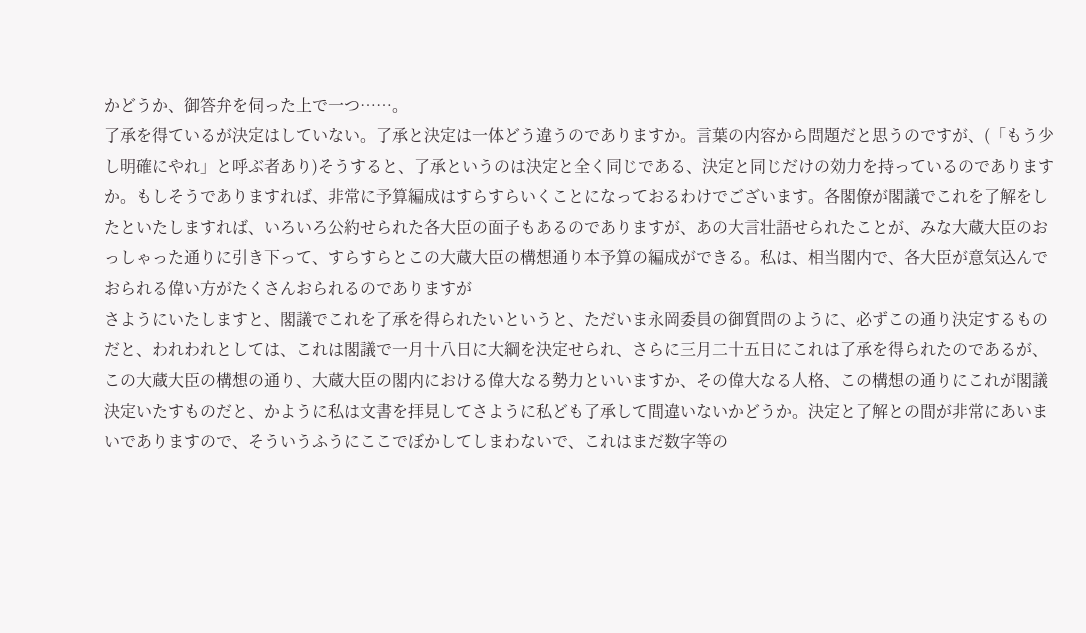かどうか、御答弁を伺った上で一つ……。
了承を得ているが決定はしていない。了承と決定は一体どう違うのでありますか。言葉の内容から問題だと思うのですが、(「もう少し明確にやれ」と呼ぶ者あり)そうすると、了承というのは決定と全く同じである、決定と同じだけの効力を持っているのでありますか。もしそうでありますれば、非常に予算編成はすらすらいくことになっておるわけでございます。各閣僚が閣議でこれを了解をしたといたしますれば、いろいろ公約せられた各大臣の面子もあるのでありますが、あの大言壮語せられたことが、みな大蔵大臣のおっしゃった通りに引き下って、すらすらとこの大蔵大臣の構想通り本予算の編成ができる。私は、相当閣内で、各大臣が意気込んでおられる偉い方がたくさんおられるのでありますが
さようにいたしますと、閣議でこれを了承を得られたいというと、ただいま永岡委員の御質問のように、必ずこの通り決定するものだと、われわれとしては、これは閣議で一月十八日に大綱を決定せられ、さらに三月二十五日にこれは了承を得られたのであるが、この大蔵大臣の構想の通り、大蔵大臣の閣内における偉大なる勢力といいますか、その偉大なる人格、この構想の通りにこれが閣議決定いたすものだと、かように私は文書を拝見してさように私ども了承して間違いないかどうか。決定と了解との間が非常にあいまいでありますので、そういうふうにここでぼかしてしまわないで、これはまだ数字等の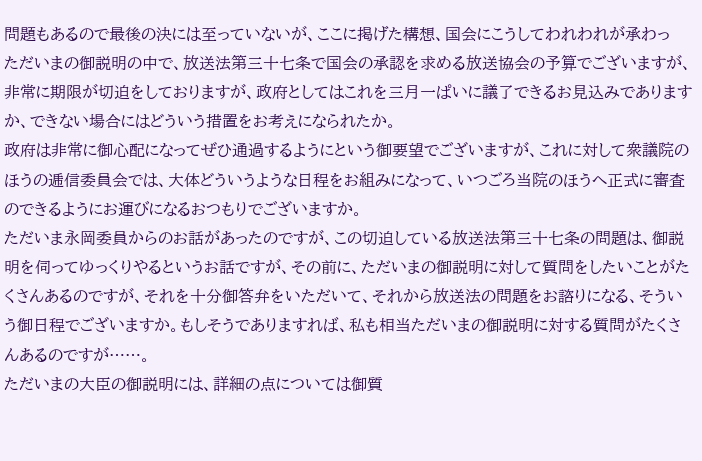問題もあるので最後の決には至っていないが、ここに掲げた構想、国会にこうしてわれわれが承わっ
ただいまの御説明の中で、放送法第三十七条で国会の承認を求める放送協会の予算でございますが、非常に期限が切迫をしておりますが、政府としてはこれを三月一ぱいに議了できるお見込みでありますか、できない場合にはどういう措置をお考えになられたか。
政府は非常に御心配になってぜひ通過するようにという御要望でございますが、これに対して衆議院のほうの逓信委員会では、大体どういうような日程をお組みになって、いつごろ当院のほうへ正式に審査のできるようにお運びになるおつもりでございますか。
ただいま永岡委員からのお話があったのですが、この切迫している放送法第三十七条の問題は、御説明を伺ってゆっくりやるというお話ですが、その前に、ただいまの御説明に対して質問をしたいことがたくさんあるのですが、それを十分御答弁をいただいて、それから放送法の問題をお諮りになる、そういう御日程でございますか。もしそうでありますれば、私も相当ただいまの御説明に対する質問がたくさんあるのですが……。
ただいまの大臣の御説明には、詳細の点については御質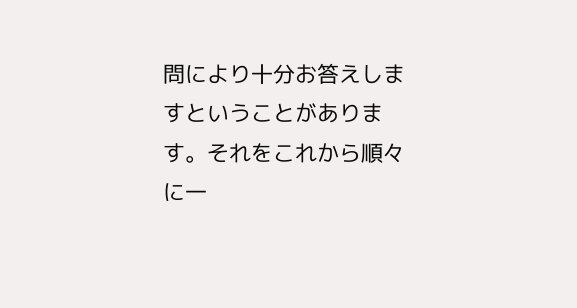問により十分お答えしますということがあります。それをこれから順々に一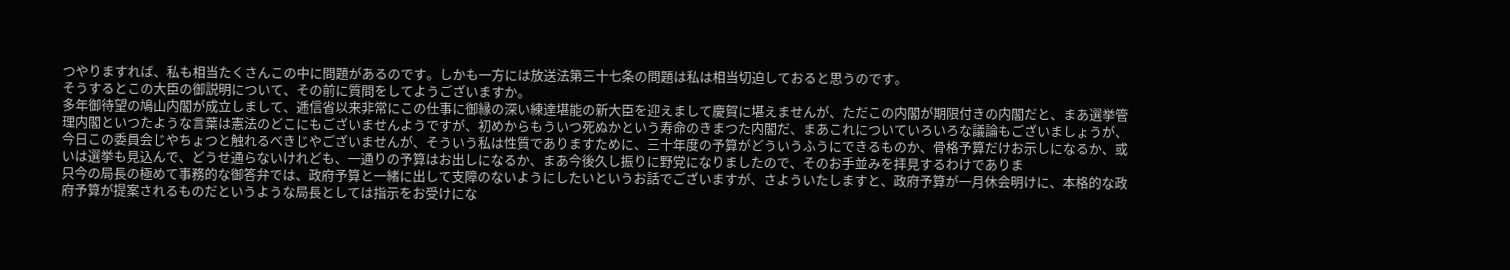つやりますれば、私も相当たくさんこの中に問題があるのです。しかも一方には放送法第三十七条の問題は私は相当切迫しておると思うのです。
そうするとこの大臣の御説明について、その前に質問をしてようございますか。
多年御待望の鳩山内閣が成立しまして、逓信省以来非常にこの仕事に御縁の深い練達堪能の新大臣を迎えまして慶賀に堪えませんが、ただこの内閣が期限付きの内閣だと、まあ選挙管理内閣といつたような言葉は憲法のどこにもございませんようですが、初めからもういつ死ぬかという寿命のきまつた内閣だ、まあこれについていろいろな議論もございましょうが、今日この委員会じやちょつと触れるべきじやございませんが、そういう私は性質でありますために、三十年度の予算がどういうふうにできるものか、骨格予算だけお示しになるか、或いは選挙も見込んで、どうせ通らないけれども、一通りの予算はお出しになるか、まあ今後久し振りに野党になりましたので、そのお手並みを拝見するわけでありま
只今の局長の極めて事務的な御答弁では、政府予算と一緒に出して支障のないようにしたいというお話でございますが、さよういたしますと、政府予算が一月休会明けに、本格的な政府予算が提案されるものだというような局長としては指示をお受けにな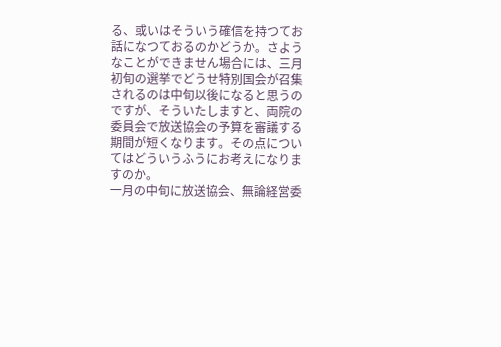る、或いはそういう確信を持つてお話になつておるのかどうか。さようなことができません場合には、三月初旬の選挙でどうせ特別国会が召集されるのは中旬以後になると思うのですが、そういたしますと、両院の委員会で放送協会の予算を審議する期間が短くなります。その点についてはどういうふうにお考えになりますのか。
一月の中旬に放送協会、無論経営委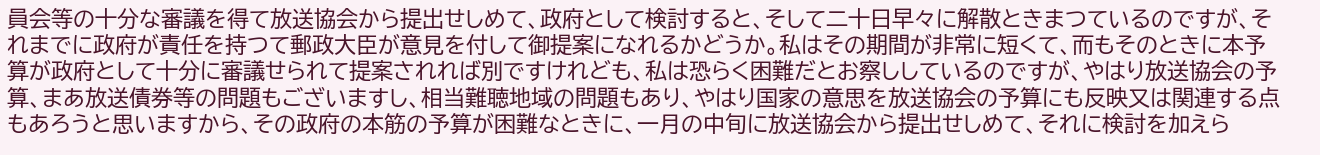員会等の十分な審議を得て放送協会から提出せしめて、政府として検討すると、そして二十日早々に解散ときまつているのですが、それまでに政府が責任を持つて郵政大臣が意見を付して御提案になれるかどうか。私はその期間が非常に短くて、而もそのときに本予算が政府として十分に審議せられて提案されれば別ですけれども、私は恐らく困難だとお察ししているのですが、やはり放送協会の予算、まあ放送債券等の問題もございますし、相当難聴地域の問題もあり、やはり国家の意思を放送協会の予算にも反映又は関連する点もあろうと思いますから、その政府の本筋の予算が困難なときに、一月の中旬に放送協会から提出せしめて、それに検討を加えら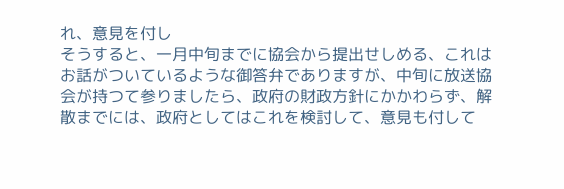れ、意見を付し
そうすると、一月中旬までに協会から提出せしめる、これはお話がついているような御答弁でありますが、中旬に放送協会が持つて参りましたら、政府の財政方針にかかわらず、解散までには、政府としてはこれを検討して、意見も付して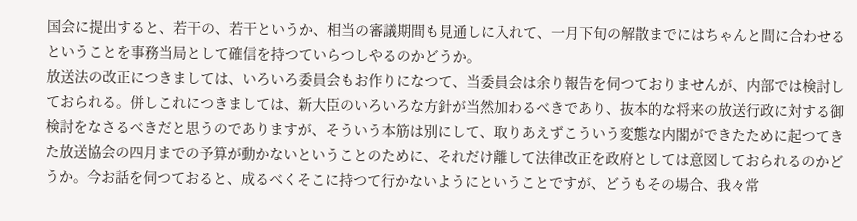国会に提出すると、若干の、若干というか、相当の審議期間も見通しに入れて、一月下旬の解散までにはちゃんと間に合わせるということを事務当局として確信を持つていらつしやるのかどうか。
放送法の改正につきましては、いろいろ委員会もお作りになつて、当委員会は余り報告を伺つておりませんが、内部では検討しておられる。併しこれにつきましては、新大臣のいろいろな方針が当然加わるべきであり、抜本的な将来の放送行政に対する御検討をなさるべきだと思うのでありますが、そういう本筋は別にして、取りあえずこういう変態な内閣ができたために起つてきた放送協会の四月までの予算が動かないということのために、それだけ離して法律改正を政府としては意図しておられるのかどうか。今お話を伺つておると、成るべくそこに持つて行かないようにということですが、どうもその場合、我々常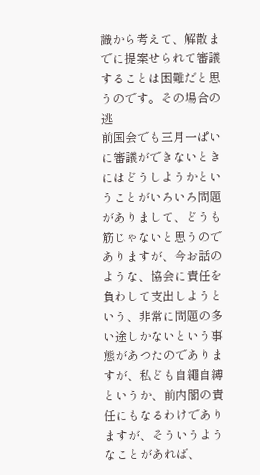識から考えて、解散までに提案せられて審議することは困難だと思うのです。その場合の逃
前国会でも三月一ぱいに審議ができないときにはどうしようかということがいろいろ問題がありまして、どうも筋じゃないと思うのでありますが、今お話のような、協会に責任を負わして支出しようという、非常に問題の多い途しかないという事態があつたのでありますが、私ども自繩自縛というか、前内閣の責任にもなるわけでありますが、そういうようなことがあれば、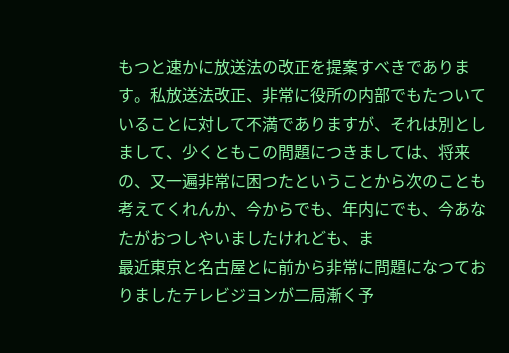もつと速かに放送法の改正を提案すべきであります。私放送法改正、非常に役所の内部でもたついていることに対して不満でありますが、それは別としまして、少くともこの問題につきましては、将来の、又一遍非常に困つたということから次のことも考えてくれんか、今からでも、年内にでも、今あなたがおつしやいましたけれども、ま
最近東京と名古屋とに前から非常に問題になつておりましたテレビジヨンが二局漸く予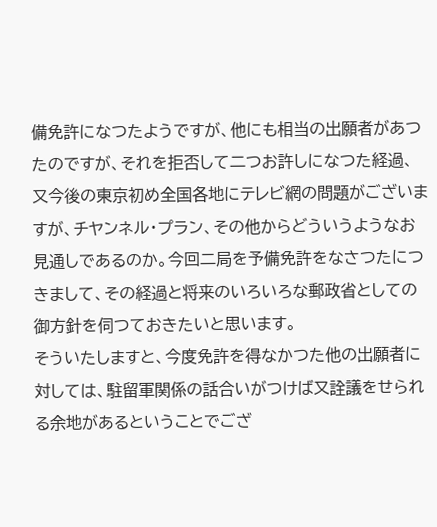備免許になつたようですが、他にも相当の出願者があつたのですが、それを拒否して二つお許しになつた経過、又今後の東京初め全国各地にテレビ網の問題がございますが、チヤンネル・プラン、その他からどういうようなお見通しであるのか。今回二局を予備免許をなさつたにつきまして、その経過と将来のいろいろな郵政省としての御方針を伺つておきたいと思います。
そういたしますと、今度免許を得なかつた他の出願者に対しては、駐留軍関係の話合いがつけば又詮議をせられる余地があるということでござ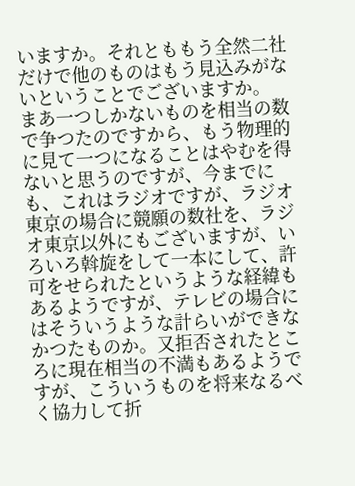いますか。それとももう全然二社だけで他のものはもう見込みがないということでございますか。
まあ一つしかないものを相当の数で争つたのですから、もう物理的に見て一つになることはやむを得ないと思うのですが、今までにも、これはラジオですが、ラジオ東京の場合に競願の数社を、ラジオ東京以外にもございますが、いろいろ斡旋をして一本にして、許可をせられたというような経緯もあるようですが、テレビの場合にはそういうような計らいができなかつたものか。又拒否されたところに現在相当の不満もあるようですが、こういうものを将来なるべく協力して折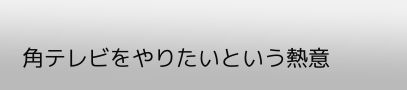角テレビをやりたいという熱意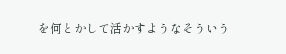を何とかして活かすようなそういう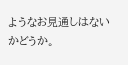ようなお見通しはないかどうか。